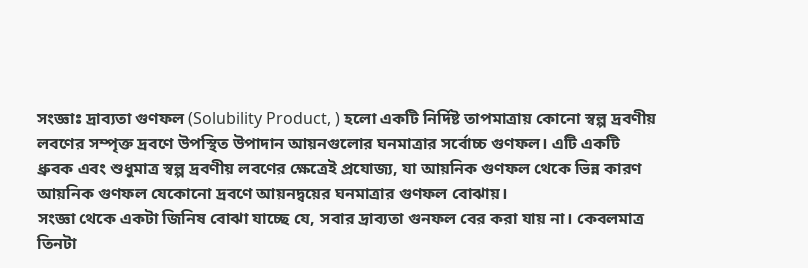সংজ্ঞাঃ দ্রাব্যতা গুণফল (Solubility Product, ) হলো একটি নির্দিষ্ট তাপমাত্রায় কোনো স্বল্প দ্রবণীয় লবণের সম্পৃক্ত দ্রবণে উপস্থিত উপাদান আয়নগুলোর ঘনমাত্রার সর্বোচ্চ গুণফল। এটি একটি ধ্রুবক এবং শুধুমাত্র স্বল্প দ্রবণীয় লবণের ক্ষেত্রেই প্রযোজ্য, যা আয়নিক গুণফল থেকে ভিন্ন কারণ আয়নিক গুণফল যেকোনো দ্রবণে আয়নদ্বয়ের ঘনমাত্রার গুণফল বোঝায়।
সংজ্ঞা থেকে একটা জিনিষ বোঝা যাচ্ছে যে, সবার দ্রাব্যতা গুনফল বের করা যায় না। কেবলমাত্র তিনটা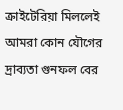ক্রাইটেরিয়া মিললেই আমরা কোন যৌগের দ্রাব্যতা গুনফল বের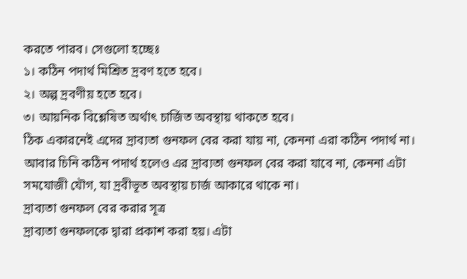করতে পারব। সেগুলো হচ্ছেঃ
১। কঠিন পদার্থ মিশ্রিত দ্রবণ হতে হবে।
২। অল্প দ্রবণীয় হতে হবে।
৩। আয়নিক বিশ্লেষিত অর্থাৎ চার্জিত অবস্থায় থাকতে হবে।
ঠিক একারনেই এদের দ্রাব্যতা গুনফল বের করা যায় না, কেননা এরা কঠিন পদার্থ না।
আবার চিনি কঠিন পদার্থ হলেও এর দ্রাব্যতা গুনফল বের করা যাবে না, কেননা এটা সমযোজী যৌগ, যা দ্রবীভূত অবস্থায় চার্জ আকারে থাকে না।
দ্রাব্যতা গুনফল বের করার সূত্র
দ্রাব্যতা গুনফলকে দ্বারা প্রকাশ করা হয়। এটা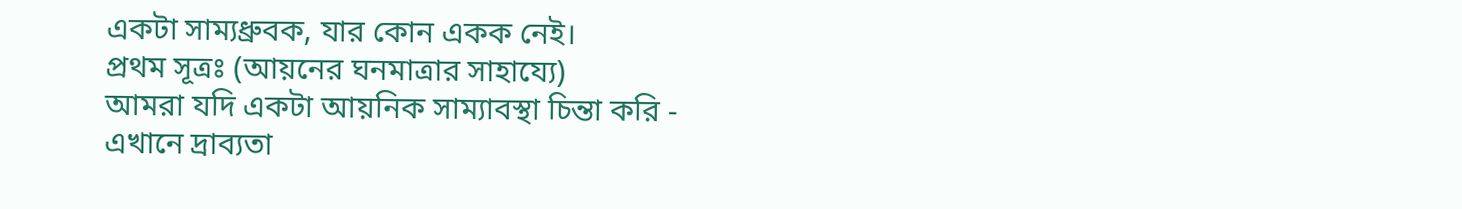একটা সাম্যধ্রুবক, যার কোন একক নেই।
প্রথম সূত্রঃ (আয়নের ঘনমাত্রার সাহায্যে)
আমরা যদি একটা আয়নিক সাম্যাবস্থা চিন্তা করি -
এখানে দ্রাব্যতা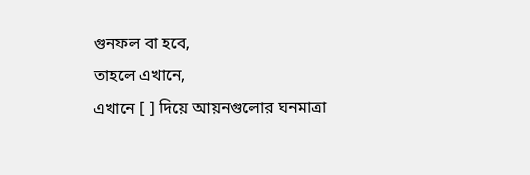গুনফল বা হবে,
তাহলে এখানে,
এখানে [ ] দিয়ে আয়নগুলোর ঘনমাত্রা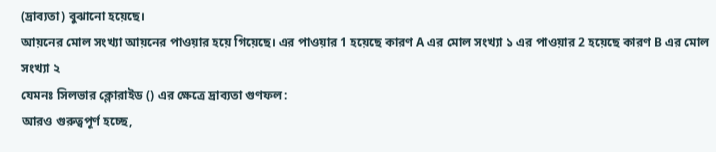(দ্রাব্যতা) বুঝানো হয়েছে।
আয়নের মোল সংখ্যা আয়নের পাওয়ার হয়ে গিয়েছে। এর পাওয়ার 1 হয়েছে কারণ A এর মোল সংখ্যা ১ এর পাওয়ার 2 হয়েছে কারণ B এর মোল সংখ্যা ২
যেমনঃ সিলভার ক্লোরাইড () এর ক্ষেত্রে দ্রাব্যতা গুণফল:
আরও গুরুত্বপূর্ণ হচ্ছে,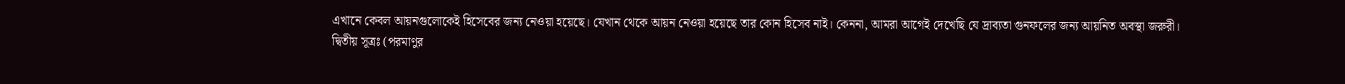এখানে কেবল আয়নগুলোকেই হিসেবের জন্য নেওয়া হয়েছে। যেখান থেকে আয়ন নেওয়া হয়েছে তার কোন হিসেব নাই। কেননা, আমরা আগেই দেখেছি যে দ্রাব্যতা গুনফলের জন্য আয়নিত অবস্থা জরুরী।
দ্বিতীয় সূত্রঃ (পরমাণুর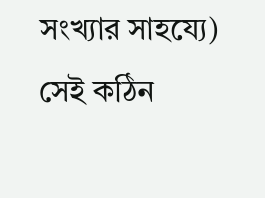সংখ্যার সাহয্যে)
সেই কঠিন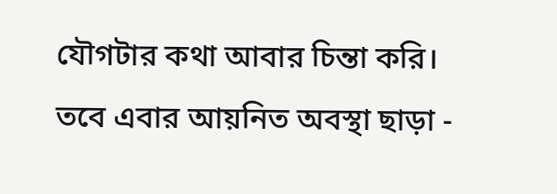যৌগটার কথা আবার চিন্তা করি। তবে এবার আয়নিত অবস্থা ছাড়া -